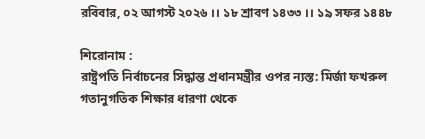রবিবার, ০২ আগস্ট ২০২৬ ।। ১৮ শ্রাবণ ১৪৩৩ ।। ১৯ সফর ১৪৪৮

শিরোনাম :
রাষ্ট্রপতি নির্বাচনের সিদ্ধান্ত প্রধানমন্ত্রীর ওপর ন্যস্ত: মির্জা ফখরুল গতানুগতিক শিক্ষার ধারণা থেকে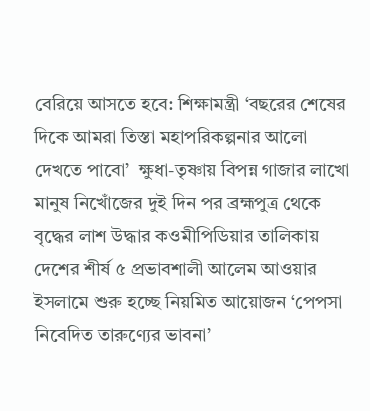বেরিয়ে আসতে হবে: শিক্ষামন্ত্রী ‘বছরের শেষের দিকে আমরা তিস্তা মহাপরিকল্পনার আলো দেখতে পাবো’  ক্ষুধা-তৃষ্ণায় বিপন্ন গাজার লাখো মানুষ নিখোঁজের দুই দিন পর ব্রহ্মপুত্র থেকে বৃদ্ধের লাশ উদ্ধার কওমীপিডিয়ার তালিকায় দেশের শীর্ষ ৫ প্রভাবশালী আলেম আওয়ার ইসলামে শুরু হচ্ছে নিয়মিত আয়োজন ‘পেপসা নিবেদিত তারুণ্যের ভাবনা’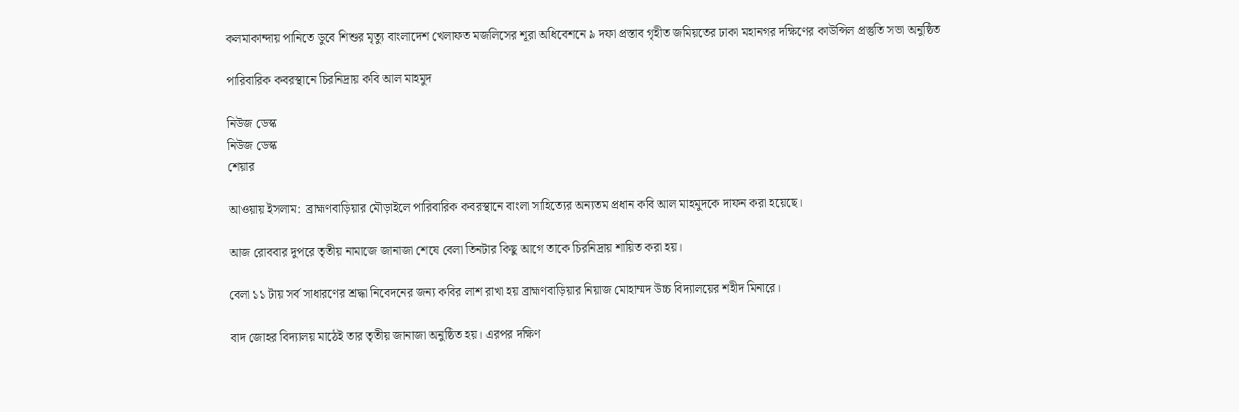কলমাকান্দায় পানিতে ডুবে শিশুর মৃত্যু বাংলাদেশ খেলাফত মজলিসের শূরা অধিবেশনে ৯ দফা প্রস্তাব গৃহীত জমিয়তের ঢাকা মহানগর দক্ষিণের কাউন্সিল প্রস্তুতি সভা অনুষ্ঠিত

পারিবারিক কবরস্থানে চিরনিদ্রায় কবি আল মাহমুদ

নিউজ ডেস্ক
নিউজ ডেস্ক
শেয়ার

আওয়ায় ইসলাম:  ব্রাহ্মণবাড়িয়ার মৌড়াইলে পারিবারিক কবরস্থানে বাংলা সাহিত্যের অন্যতম প্রধান কবি আল মাহমুদকে দাফন করা হয়েছে।

আজ রোববার দুপরে তৃতীয় নামাজে জানাজা শেষে বেলা তিনটার কিছু আগে তাকে চিরনিদ্রায় শায়িত করা হয়।

বেলা ১১ টায় সর্ব সাধারণের শ্রদ্ধা নিবেদনের জন্য কবির লাশ রাখা হয় ব্রাহ্মণবাড়িয়ার নিয়াজ মোহাম্মদ উচ্চ বিদ্যালয়ের শহীদ মিনারে।

বাদ জোহর বিদ্যালয় মাঠেই তার তৃতীয় জানাজা অনুষ্ঠিত হয়। এরপর দক্ষিণ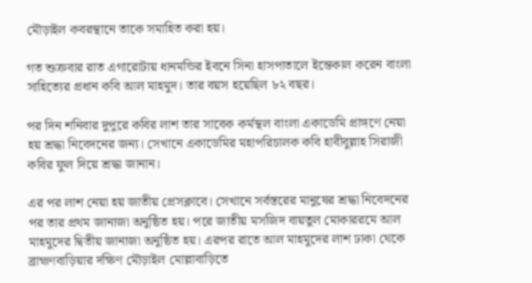মৌড়াইল কবরস্থানে তাকে সমাহিত করা হয়।

গত শুক্রবার রাত এগারোটায় ধানমন্ডির ইবনে সিনা হাসপাতালে ইন্তেকাল করেন বাংলা সাহিত্যের প্রধান কবি আল মাহমুদ। তার বয়স হয়েছিল ৮২ বছর।

পর দিন শনিবার দুপুরে কবির লাশ তার সাবেক কর্মস্থল বাংলা একাডেমি প্রাঙ্গণে নেয়া হয় শ্রদ্ধা নিবেদনের জন্য। সেখানে একাডেমির মহাপরিচালক কবি হাবীবুল্লাহ সিরাজী কবির ফুল দিয়ে শ্রদ্ধা জানান।

এর পর লাশ নেয়া হয় জাতীয় প্রেসক্লাবে। সেখানে সর্বস্তরের মানুষের শ্রদ্ধা নিবেদনের পর তার প্রথম জানাজা অনুষ্ঠিত হয়। পরে জাতীয় মসজিদ বায়তুল মোকাররমে আল মাহমুদের দ্বিতীয় জানাজা অনুষ্ঠিত হয়। এরপর রাতে আল মাহমুদের লাশ ঢাকা থেকে ব্রাহ্মণবাড়িয়ার দক্ষিণ মৌড়াইল মোল্লাবাড়িতে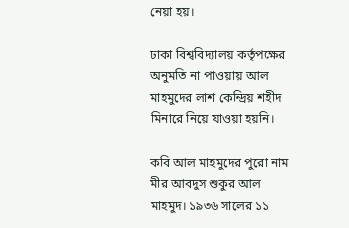নেয়া হয়।

ঢাকা বিশ্ববিদ্যালয় কর্তৃপক্ষের অনুমতি না পাওয়ায় আল মাহমুদের লাশ কেন্দ্রিয় শহীদ মিনারে নিয়ে যাওয়া হয়নি।

কবি আল মাহমুদের পুরো নাম মীর আবদুস শুকুর আল মাহমুদ। ১৯৩৬ সালের ১১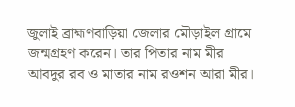জুলাই ব্রাহ্মণবাড়িয়া জেলার মৌড়াইল গ্রামে জন্মগ্রহণ করেন। তার পিতার নাম মীর আবদুর রব ও মাতার নাম রওশন আরা মীর।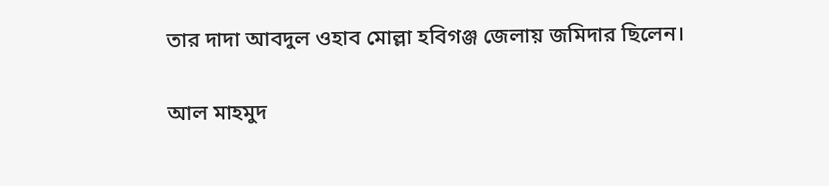তার দাদা আবদুল ওহাব মোল্লা হবিগঞ্জ জেলায় জমিদার ছিলেন।

আল মাহমুদ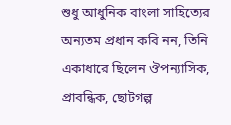শুধু আধুনিক বাংলা সাহিত্যের অন্যতম প্রধান কবি নন, তিনি একাধারে ছিলেন ঔপন্যাসিক, প্রাবন্ধিক, ছোটগল্প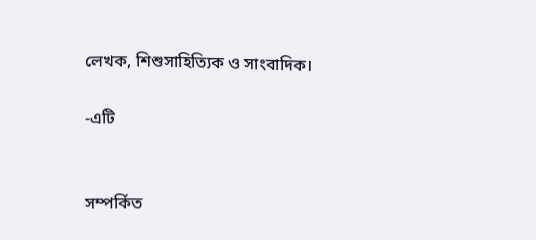লেখক, শিশুসাহিত্যিক ও সাংবাদিক।

-এটি


সম্পর্কিত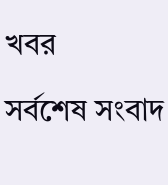খবর

সর্বশেষ সংবাদ